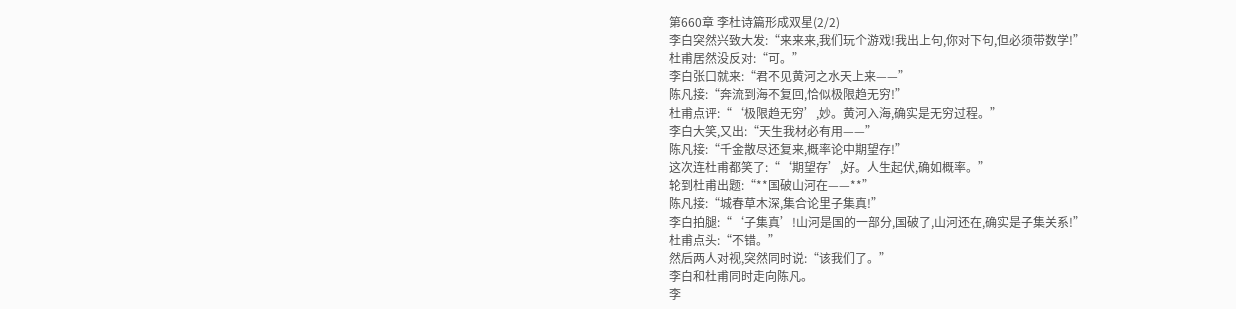第660章 李杜诗篇形成双星(2/2)
李白突然兴致大发:“来来来,我们玩个游戏!我出上句,你对下句,但必须带数学!”
杜甫居然没反对:“可。”
李白张口就来:“君不见黄河之水天上来——”
陈凡接:“奔流到海不复回,恰似极限趋无穷!”
杜甫点评:“‘极限趋无穷’,妙。黄河入海,确实是无穷过程。”
李白大笑,又出:“天生我材必有用——”
陈凡接:“千金散尽还复来,概率论中期望存!”
这次连杜甫都笑了:“‘期望存’,好。人生起伏,确如概率。”
轮到杜甫出题:“**国破山河在——**”
陈凡接:“城春草木深,集合论里子集真!”
李白拍腿:“‘子集真’!山河是国的一部分,国破了,山河还在,确实是子集关系!”
杜甫点头:“不错。”
然后两人对视,突然同时说:“该我们了。”
李白和杜甫同时走向陈凡。
李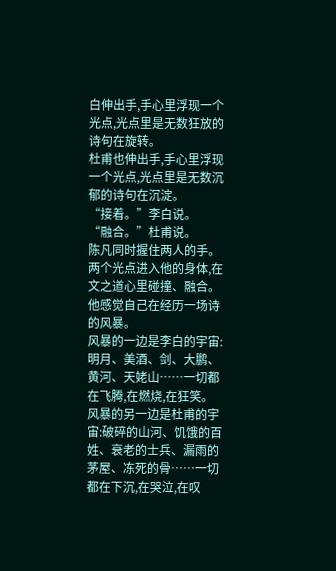白伸出手,手心里浮现一个光点,光点里是无数狂放的诗句在旋转。
杜甫也伸出手,手心里浮现一个光点,光点里是无数沉郁的诗句在沉淀。
“接着。”李白说。
“融合。”杜甫说。
陈凡同时握住两人的手。
两个光点进入他的身体,在文之道心里碰撞、融合。
他感觉自己在经历一场诗的风暴。
风暴的一边是李白的宇宙:明月、美酒、剑、大鹏、黄河、天姥山……一切都在飞腾,在燃烧,在狂笑。
风暴的另一边是杜甫的宇宙:破碎的山河、饥饿的百姓、衰老的士兵、漏雨的茅屋、冻死的骨……一切都在下沉,在哭泣,在叹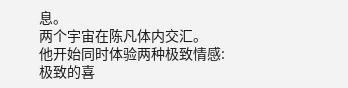息。
两个宇宙在陈凡体内交汇。
他开始同时体验两种极致情感:
极致的喜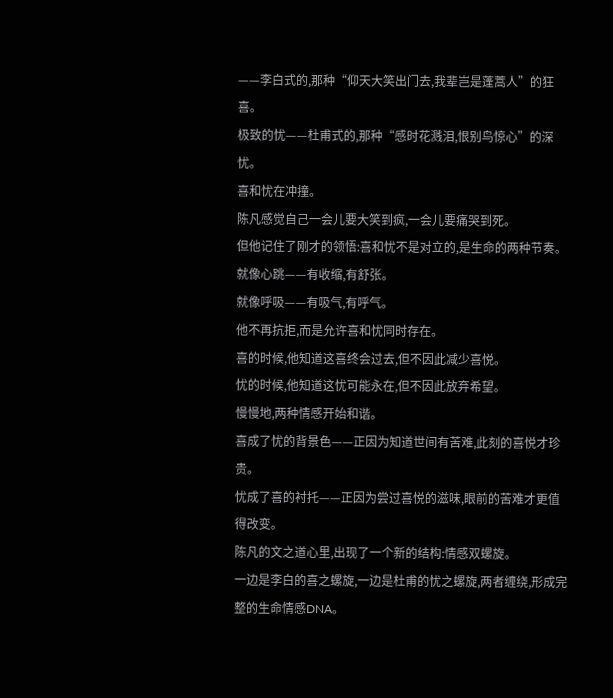——李白式的,那种“仰天大笑出门去,我辈岂是蓬蒿人”的狂喜。
极致的忧——杜甫式的,那种“感时花溅泪,恨别鸟惊心”的深忧。
喜和忧在冲撞。
陈凡感觉自己一会儿要大笑到疯,一会儿要痛哭到死。
但他记住了刚才的领悟:喜和忧不是对立的,是生命的两种节奏。
就像心跳——有收缩,有舒张。
就像呼吸——有吸气,有呼气。
他不再抗拒,而是允许喜和忧同时存在。
喜的时候,他知道这喜终会过去,但不因此减少喜悦。
忧的时候,他知道这忧可能永在,但不因此放弃希望。
慢慢地,两种情感开始和谐。
喜成了忧的背景色——正因为知道世间有苦难,此刻的喜悦才珍贵。
忧成了喜的衬托——正因为尝过喜悦的滋味,眼前的苦难才更值得改变。
陈凡的文之道心里,出现了一个新的结构:情感双螺旋。
一边是李白的喜之螺旋,一边是杜甫的忧之螺旋,两者缠绕,形成完整的生命情感DNA。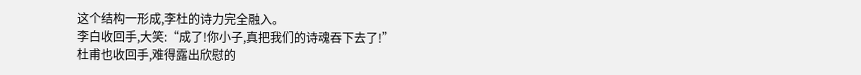这个结构一形成,李杜的诗力完全融入。
李白收回手,大笑:“成了!你小子,真把我们的诗魂吞下去了!”
杜甫也收回手,难得露出欣慰的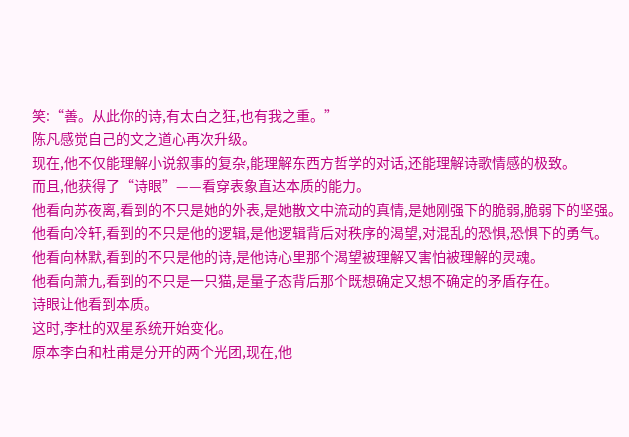笑:“善。从此你的诗,有太白之狂,也有我之重。”
陈凡感觉自己的文之道心再次升级。
现在,他不仅能理解小说叙事的复杂,能理解东西方哲学的对话,还能理解诗歌情感的极致。
而且,他获得了“诗眼”——看穿表象直达本质的能力。
他看向苏夜离,看到的不只是她的外表,是她散文中流动的真情,是她刚强下的脆弱,脆弱下的坚强。
他看向冷轩,看到的不只是他的逻辑,是他逻辑背后对秩序的渴望,对混乱的恐惧,恐惧下的勇气。
他看向林默,看到的不只是他的诗,是他诗心里那个渴望被理解又害怕被理解的灵魂。
他看向萧九,看到的不只是一只猫,是量子态背后那个既想确定又想不确定的矛盾存在。
诗眼让他看到本质。
这时,李杜的双星系统开始变化。
原本李白和杜甫是分开的两个光团,现在,他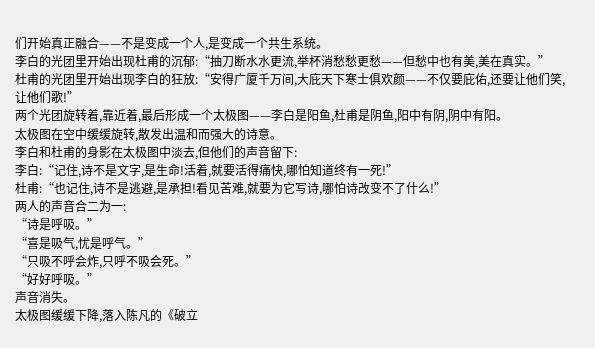们开始真正融合——不是变成一个人,是变成一个共生系统。
李白的光团里开始出现杜甫的沉郁:“抽刀断水水更流,举杯消愁愁更愁——但愁中也有美,美在真实。”
杜甫的光团里开始出现李白的狂放:“安得广厦千万间,大庇天下寒士俱欢颜——不仅要庇佑,还要让他们笑,让他们歌!”
两个光团旋转着,靠近着,最后形成一个太极图——李白是阳鱼,杜甫是阴鱼,阳中有阴,阴中有阳。
太极图在空中缓缓旋转,散发出温和而强大的诗意。
李白和杜甫的身影在太极图中淡去,但他们的声音留下:
李白:“记住,诗不是文字,是生命!活着,就要活得痛快,哪怕知道终有一死!”
杜甫:“也记住,诗不是逃避,是承担!看见苦难,就要为它写诗,哪怕诗改变不了什么!”
两人的声音合二为一:
“诗是呼吸。”
“喜是吸气,忧是呼气。”
“只吸不呼会炸,只呼不吸会死。”
“好好呼吸。”
声音消失。
太极图缓缓下降,落入陈凡的《破立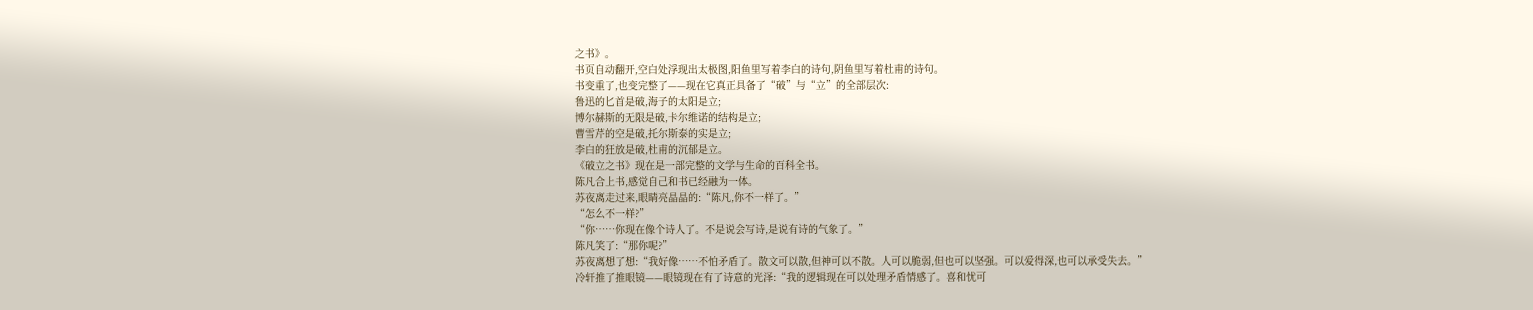之书》。
书页自动翻开,空白处浮现出太极图,阳鱼里写着李白的诗句,阴鱼里写着杜甫的诗句。
书变重了,也变完整了——现在它真正具备了“破”与“立”的全部层次:
鲁迅的匕首是破,海子的太阳是立;
博尔赫斯的无限是破,卡尔维诺的结构是立;
曹雪芹的空是破,托尔斯泰的实是立;
李白的狂放是破,杜甫的沉郁是立。
《破立之书》现在是一部完整的文学与生命的百科全书。
陈凡合上书,感觉自己和书已经融为一体。
苏夜离走过来,眼睛亮晶晶的:“陈凡,你不一样了。”
“怎么不一样?”
“你……你现在像个诗人了。不是说会写诗,是说有诗的气象了。”
陈凡笑了:“那你呢?”
苏夜离想了想:“我好像……不怕矛盾了。散文可以散,但神可以不散。人可以脆弱,但也可以坚强。可以爱得深,也可以承受失去。”
冷轩推了推眼镜——眼镜现在有了诗意的光泽:“我的逻辑现在可以处理矛盾情感了。喜和忧可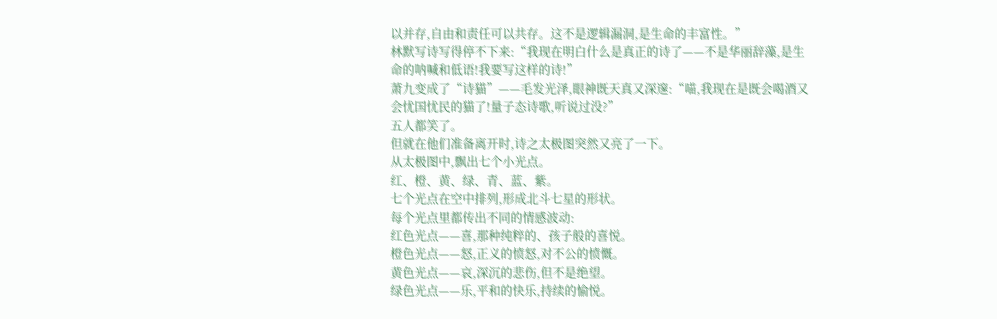以并存,自由和责任可以共存。这不是逻辑漏洞,是生命的丰富性。”
林默写诗写得停不下来:“我现在明白什么是真正的诗了——不是华丽辞藻,是生命的呐喊和低语!我要写这样的诗!”
萧九变成了“诗猫”——毛发光泽,眼神既天真又深邃:“喵,我现在是既会喝酒又会忧国忧民的猫了!量子态诗歌,听说过没?”
五人都笑了。
但就在他们准备离开时,诗之太极图突然又亮了一下。
从太极图中,飘出七个小光点。
红、橙、黄、绿、青、蓝、紫。
七个光点在空中排列,形成北斗七星的形状。
每个光点里都传出不同的情感波动:
红色光点——喜,那种纯粹的、孩子般的喜悦。
橙色光点——怒,正义的愤怒,对不公的愤慨。
黄色光点——哀,深沉的悲伤,但不是绝望。
绿色光点——乐,平和的快乐,持续的愉悦。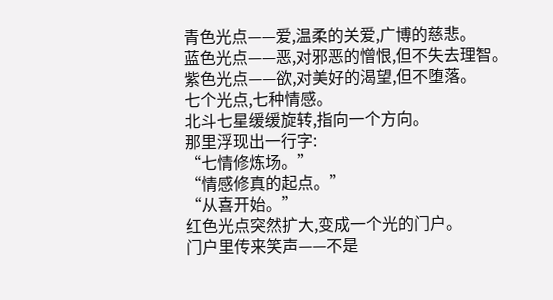青色光点——爱,温柔的关爱,广博的慈悲。
蓝色光点——恶,对邪恶的憎恨,但不失去理智。
紫色光点——欲,对美好的渴望,但不堕落。
七个光点,七种情感。
北斗七星缓缓旋转,指向一个方向。
那里浮现出一行字:
“七情修炼场。”
“情感修真的起点。”
“从喜开始。”
红色光点突然扩大,变成一个光的门户。
门户里传来笑声——不是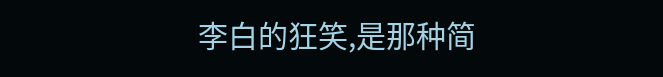李白的狂笑,是那种简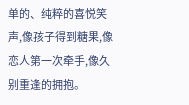单的、纯粹的喜悦笑声,像孩子得到糖果,像恋人第一次牵手,像久别重逢的拥抱。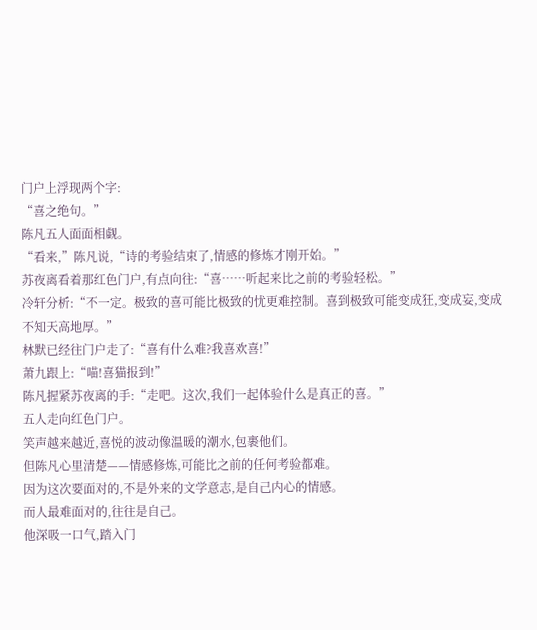门户上浮现两个字:
“喜之绝句。”
陈凡五人面面相觑。
“看来,”陈凡说,“诗的考验结束了,情感的修炼才刚开始。”
苏夜离看着那红色门户,有点向往:“喜……听起来比之前的考验轻松。”
冷轩分析:“不一定。极致的喜可能比极致的忧更难控制。喜到极致可能变成狂,变成妄,变成不知天高地厚。”
林默已经往门户走了:“喜有什么难?我喜欢喜!”
萧九跟上:“喵!喜猫报到!”
陈凡握紧苏夜离的手:“走吧。这次,我们一起体验什么是真正的喜。”
五人走向红色门户。
笑声越来越近,喜悦的波动像温暖的潮水,包裹他们。
但陈凡心里清楚——情感修炼,可能比之前的任何考验都难。
因为这次要面对的,不是外来的文学意志,是自己内心的情感。
而人最难面对的,往往是自己。
他深吸一口气,踏入门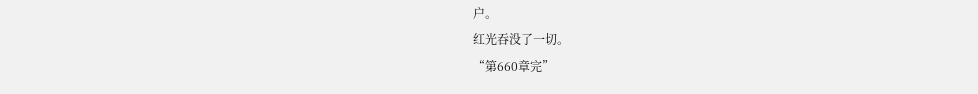户。
红光吞没了一切。
“第660章完”